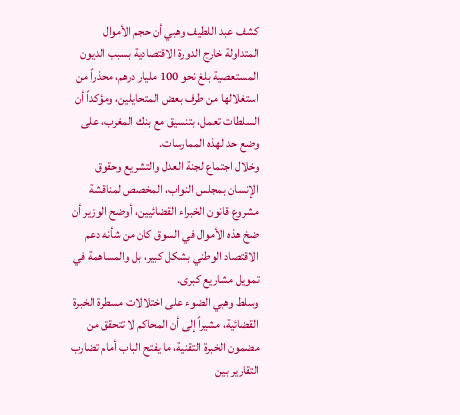كشف عبد اللطيف وهبي أن حجم الأموال المتداولة خارج الدورة الاقتصادية بسبب الديون المستعصية بلغ نحو 100 مليار درهم، محذراً من استغلالها من طرف بعض المتحايلين، ومؤكداً أن السلطات تعمل، بتنسيق مع بنك المغرب، على وضع حد لهذه الممارسات.
وخلال اجتماع لجنة العدل والتشريع وحقوق الإنسان بمجلس النواب، المخصص لمناقشة مشروع قانون الخبراء القضائيين، أوضح الوزير أن ضخ هذه الأموال في السوق كان من شأنه دعم الاقتصاد الوطني بشكل كبير، بل والمساهمة في تمويل مشاريع كبرى.
وسلط وهبي الضوء على اختلالات مسطرة الخبرة القضائية، مشيراً إلى أن المحاكم لا تتحقق من مضمون الخبرة التقنية، ما يفتح الباب أمام تضارب التقارير بين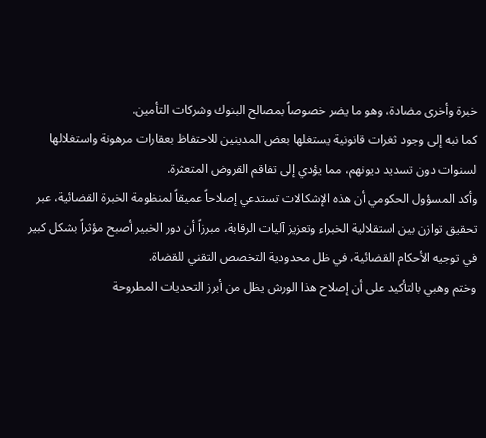خبرة وأخرى مضادة، وهو ما يضر خصوصاً بمصالح البنوك وشركات التأمين.
كما نبه إلى وجود ثغرات قانونية يستغلها بعض المدينين للاحتفاظ بعقارات مرهونة واستغلالها لسنوات دون تسديد ديونهم، مما يؤدي إلى تفاقم القروض المتعثرة.
وأكد المسؤول الحكومي أن هذه الإشكالات تستدعي إصلاحاً عميقاً لمنظومة الخبرة القضائية، عبر تحقيق توازن بين استقلالية الخبراء وتعزيز آليات الرقابة، مبرزاً أن دور الخبير أصبح مؤثراً بشكل كبير في توجيه الأحكام القضائية، في ظل محدودية التخصص التقني للقضاة.
وختم وهبي بالتأكيد على أن إصلاح هذا الورش يظل من أبرز التحديات المطروحة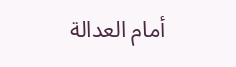أمام العدالة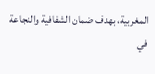المغربية، بهدف ضمان الشفافية والنجاعة في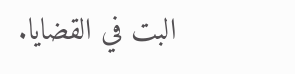البت في القضايا.